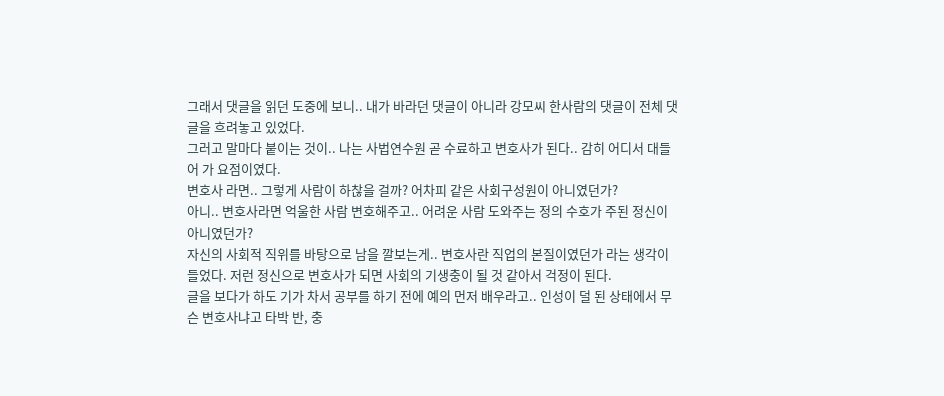그래서 댓글을 읽던 도중에 보니.. 내가 바라던 댓글이 아니라 강모씨 한사람의 댓글이 전체 댓글을 흐려놓고 있었다.
그러고 말마다 붙이는 것이.. 나는 사법연수원 곧 수료하고 변호사가 된다.. 감히 어디서 대들어 가 요점이였다.
변호사 라면.. 그렇게 사람이 하찮을 걸까? 어차피 같은 사회구성원이 아니였던가?
아니.. 변호사라면 억울한 사람 변호해주고.. 어려운 사람 도와주는 정의 수호가 주된 정신이 아니였던가?
자신의 사회적 직위를 바탕으로 남을 깔보는게.. 변호사란 직업의 본질이였던가 라는 생각이 들었다. 저런 정신으로 변호사가 되면 사회의 기생충이 될 것 같아서 걱정이 된다.
글을 보다가 하도 기가 차서 공부를 하기 전에 예의 먼저 배우라고.. 인성이 덜 된 상태에서 무슨 변호사냐고 타박 반, 충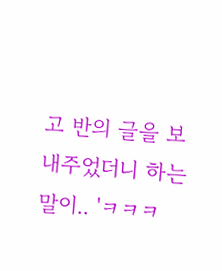고 반의 글을 보내주었더니 하는 말이.. 'ㅋㅋㅋ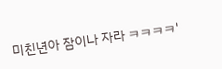미친년아 잠이나 자라 ㅋㅋㅋㅋ'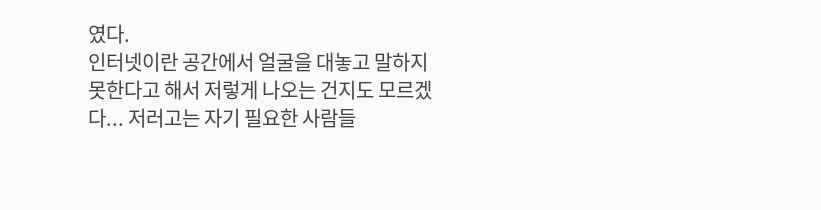였다.
인터넷이란 공간에서 얼굴을 대놓고 말하지 못한다고 해서 저렇게 나오는 건지도 모르겠다... 저러고는 자기 필요한 사람들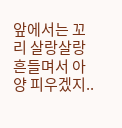앞에서는 꼬리 살랑살랑 흔들며서 아양 피우겠지..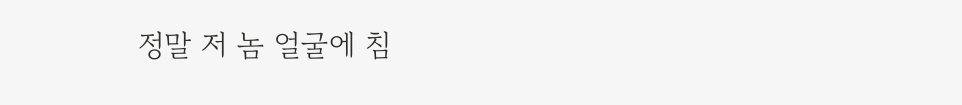정말 저 놈 얼굴에 침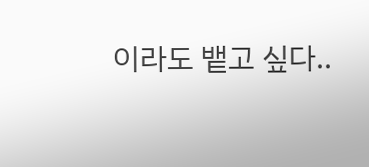이라도 뱉고 싶다..